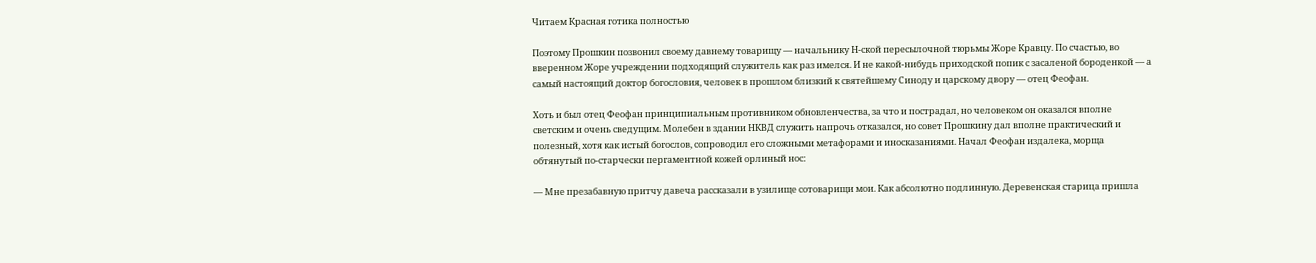Читаем Красная готика полностью

Поэтому Прошкин позвонил своему давнему товарищу — начальнику Н-ской пересылочной тюрьмы Жоре Кравцу. По счастью, во вверенном Жоре учреждении подходящий служитель как раз имелся. И не какой-нибудь приходской попик с засаленой бороденкой — а самый настоящий доктор богословия, человек в прошлом близкий к святейшему Синоду и царскому двору — отец Феофан.

Хоть и был отец Феофан принципиальным противником обновленчества, за что и пострадал, но человеком он оказался вполне светским и очень сведущим. Молебен в здании НКВД служить напрочь отказался, но совет Прошкину дал вполне практический и полезный, хотя как истый богослов, сопроводил его сложными метафорами и иносказаниями. Начал Феофан издалека, морща обтянутый по-старчески пергаментной кожей орлиный нос:

— Мне презабавную притчу давеча рассказали в узилище сотоварищи мои. Как абсолютно подлинную. Деревенская старица пришла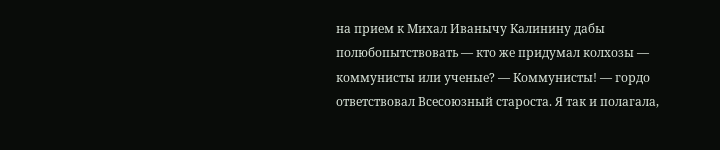на прием к Михал Иванычу Калинину дабы полюбопытствовать — кто же придумал колхозы — коммунисты или ученые? — Коммунисты! — гордо ответствовал Всесоюзный староста. Я так и полагала,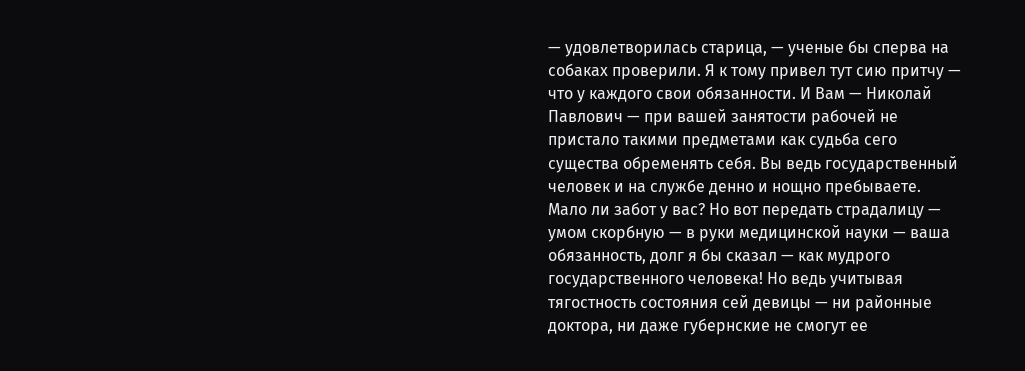— удовлетворилась старица, — ученые бы сперва на собаках проверили. Я к тому привел тут сию притчу — что у каждого свои обязанности. И Вам — Николай Павлович — при вашей занятости рабочей не пристало такими предметами как судьба сего существа обременять себя. Вы ведь государственный человек и на службе денно и нощно пребываете. Мало ли забот у вас? Но вот передать страдалицу — умом скорбную — в руки медицинской науки — ваша обязанность, долг я бы сказал — как мудрого государственного человека! Но ведь учитывая тягостность состояния сей девицы — ни районные доктора, ни даже губернские не смогут ее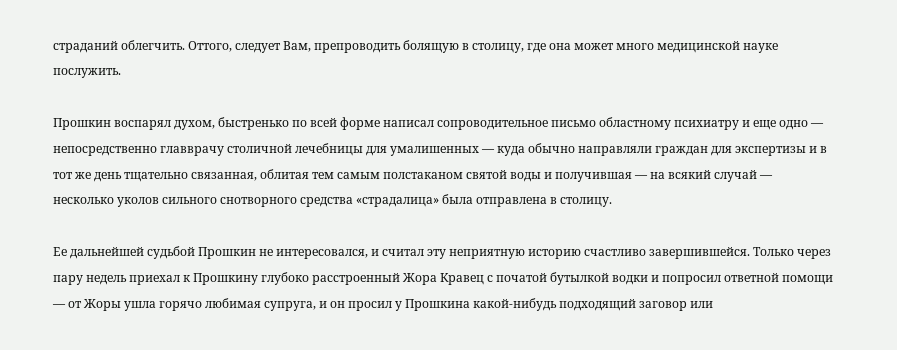страданий облегчить. Оттого, следует Вам, препроводить болящую в столицу, где она может много медицинской науке послужить.

Прошкин воспарял духом, быстренько по всей форме написал сопроводительное письмо областному психиатру и еще одно — непосредственно главврачу столичной лечебницы для умалишенных — куда обычно направляли граждан для экспертизы и в тот же день тщательно связанная, облитая тем самым полстаканом святой воды и получившая — на всякий случай — несколько уколов сильного снотворного средства «страдалица» была отправлена в столицу.

Ее дальнейшей судьбой Прошкин не интересовался, и считал эту неприятную историю счастливо завершившейся. Только через пару недель приехал к Прошкину глубоко расстроенный Жора Кравец с початой бутылкой водки и попросил ответной помощи — от Жоры ушла горячо любимая супруга, и он просил у Прошкина какой-нибудь подходящий заговор или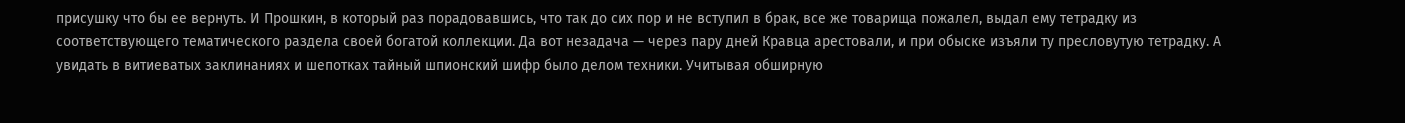присушку что бы ее вернуть. И Прошкин, в который раз порадовавшись, что так до сих пор и не вступил в брак, все же товарища пожалел, выдал ему тетрадку из соответствующего тематического раздела своей богатой коллекции. Да вот незадача — через пару дней Кравца арестовали, и при обыске изъяли ту пресловутую тетрадку. А увидать в витиеватых заклинаниях и шепотках тайный шпионский шифр было делом техники. Учитывая обширную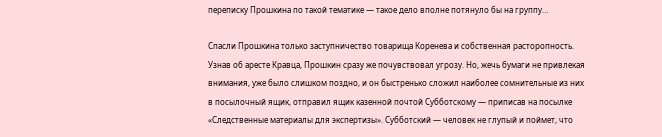переписку Прошкина по такой тематике — такое дело вполне потянуло бы на группу…

Спасли Прошкина только заступничество товарища Коренева и собственная расторопность. Узнав об аресте Кравца, Прошкин сразу же почувствовал угрозу. Но, жечь бумаги не привлекая внимания, уже было слишком поздно, и он быстренько сложил наиболее сомнительные из них в посылочный ящик, отправил ящик казенной почтой Субботскому — приписав на посылке «Следственные материалы для экспертизы». Субботский — человек не глупый и поймет, что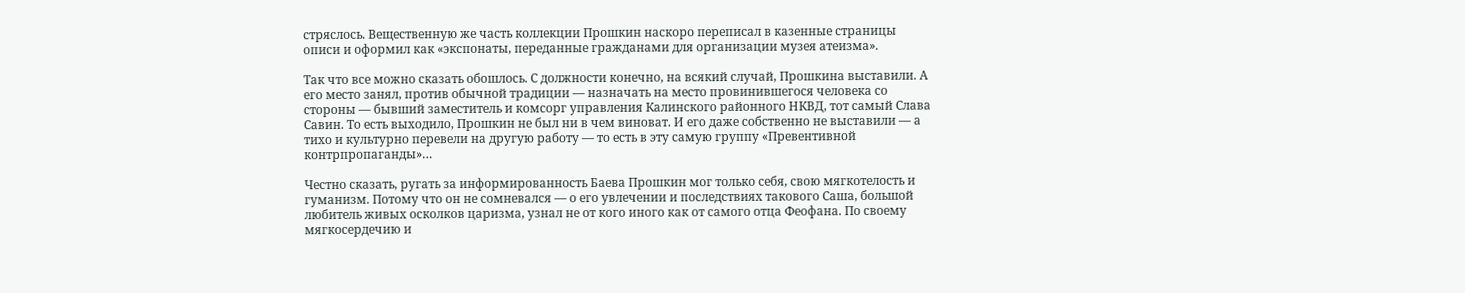стряслось. Вещественную же часть коллекции Прошкин наскоро переписал в казенные страницы описи и оформил как «экспонаты, переданные гражданами для организации музея атеизма».

Так что все можно сказать обошлось. С должности конечно, на всякий случай, Прошкина выставили. А его место занял, против обычной традиции — назначать на место провинившегося человека со стороны — бывший заместитель и комсорг управления Калинского районного НКВД, тот самый Слава Савин. То есть выходило, Прошкин не был ни в чем виноват. И его даже собственно не выставили — а тихо и культурно перевели на другую работу — то есть в эту самую группу «Превентивной контрпропаганды»…

Честно сказать, ругать за информированность Баева Прошкин мог только себя, свою мягкотелость и гуманизм. Потому что он не сомневался — о его увлечении и последствиях такового Саша, большой любитель живых осколков царизма, узнал не от кого иного как от самого отца Феофана. По своему мягкосердечию и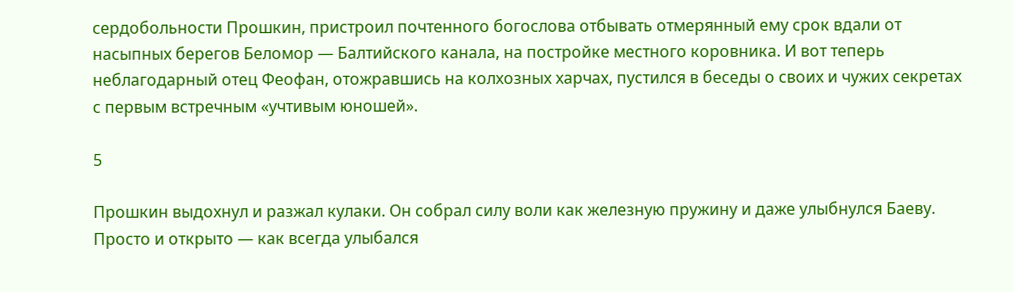сердобольности Прошкин, пристроил почтенного богослова отбывать отмерянный ему срок вдали от насыпных берегов Беломор — Балтийского канала, на постройке местного коровника. И вот теперь неблагодарный отец Феофан, отожравшись на колхозных харчах, пустился в беседы о своих и чужих секретах с первым встречным «учтивым юношей».

5

Прошкин выдохнул и разжал кулаки. Он собрал силу воли как железную пружину и даже улыбнулся Баеву. Просто и открыто — как всегда улыбался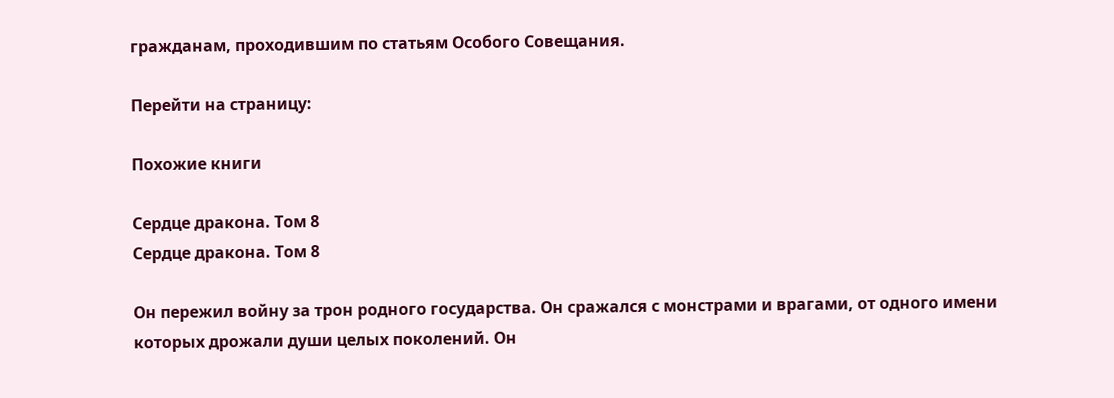гражданам, проходившим по статьям Особого Совещания.

Перейти на страницу:

Похожие книги

Сердце дракона. Том 8
Сердце дракона. Том 8

Он пережил войну за трон родного государства. Он сражался с монстрами и врагами, от одного имени которых дрожали души целых поколений. Он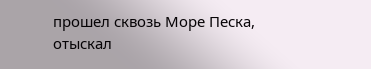прошел сквозь Море Песка, отыскал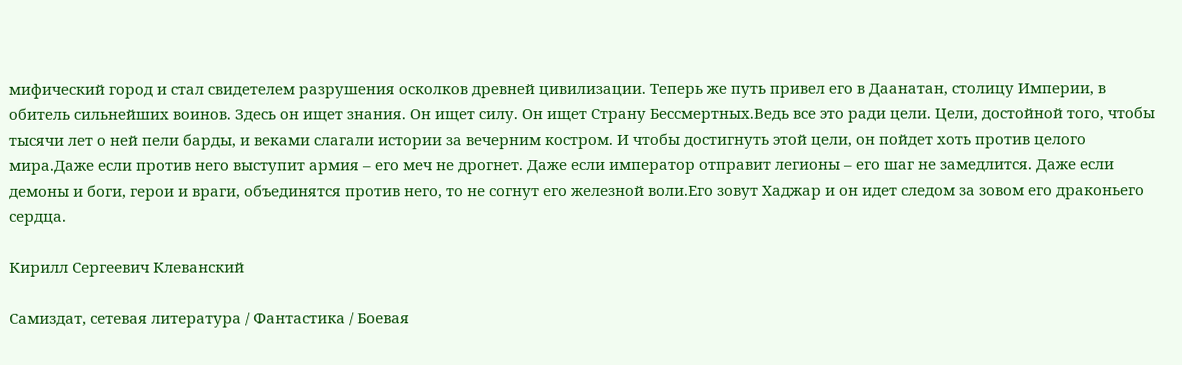мифический город и стал свидетелем разрушения осколков древней цивилизации. Теперь же путь привел его в Даанатан, столицу Империи, в обитель сильнейших воинов. Здесь он ищет знания. Он ищет силу. Он ищет Страну Бессмертных.Ведь все это ради цели. Цели, достойной того, чтобы тысячи лет о ней пели барды, и веками слагали истории за вечерним костром. И чтобы достигнуть этой цели, он пойдет хоть против целого мира.Даже если против него выступит армия – его меч не дрогнет. Даже если император отправит легионы – его шаг не замедлится. Даже если демоны и боги, герои и враги, объединятся против него, то не согнут его железной воли.Его зовут Хаджар и он идет следом за зовом его драконьего сердца.

Кирилл Сергеевич Клеванский

Самиздат, сетевая литература / Фантастика / Боевая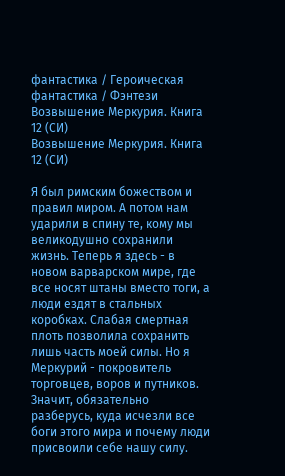фантастика / Героическая фантастика / Фэнтези
Возвышение Меркурия. Книга 12 (СИ)
Возвышение Меркурия. Книга 12 (СИ)

Я был римским божеством и правил миром. А потом нам ударили в спину те, кому мы великодушно сохранили жизнь. Теперь я здесь - в новом варварском мире, где все носят штаны вместо тоги, а люди ездят в стальных коробках. Слабая смертная плоть позволила сохранить лишь часть моей силы. Но я Меркурий - покровитель торговцев, воров и путников. Значит, обязательно разберусь, куда исчезли все боги этого мира и почему люди присвоили себе нашу силу.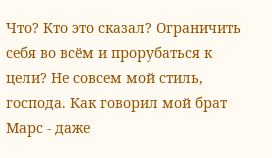Что? Кто это сказал? Ограничить себя во всём и прорубаться к цели? Не совсем мой стиль, господа. Как говорил мой брат Марс - даже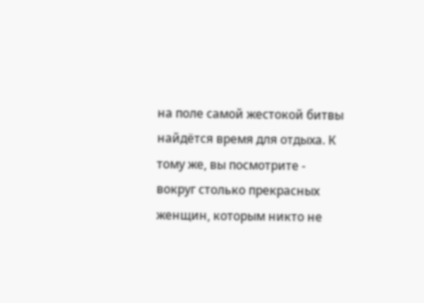на поле самой жестокой битвы найдётся время для отдыха. К тому же, вы посмотрите - вокруг столько прекрасных женщин, которым никто не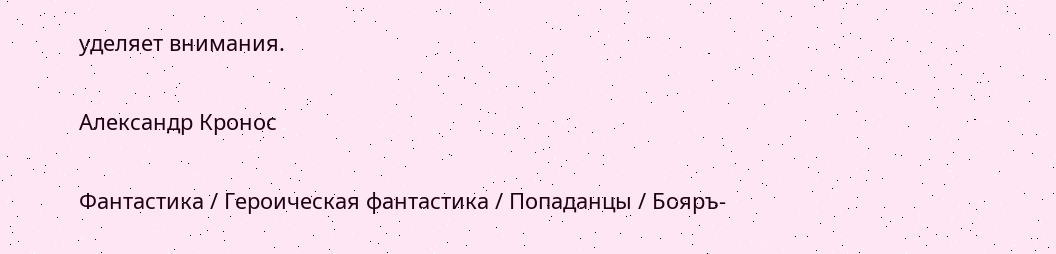уделяет внимания.

Александр Кронос

Фантастика / Героическая фантастика / Попаданцы / Бояръ-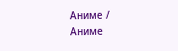Аниме / Аниме